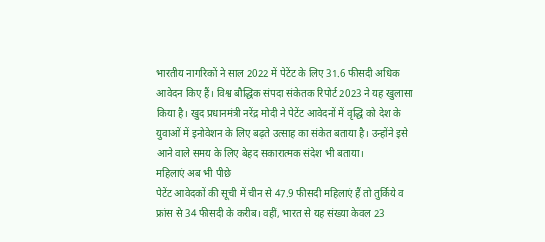भारतीय नागरिकों ने साल 2022 में पेटेंट के लिए 31.6 फीसदी अधिक आवेदन किए हैं। विश्व बौद्धिक संपदा संकेतक रिपोर्ट 2023 ने यह खुलासा किया है। खुद प्रधानमंत्री नरेंद्र मोदी ने पेटेंट आवेदनों में वृद्धि को देश के युवाओं में इनोवेशन के लिए बढ़ते उत्साह का संकेत बताया है। उन्होंने इसे आने वाले समय के लिए बेहद सकारात्मक संदेश भी बताया।
महिलाएं अब भी पीछे
पेटेंट आवेदकों की सूची में चीन से 47.9 फीसदी महिलाएं हैं तो तुर्किये व फ्रांस से 34 फीसदी के करीब। वहीं, भारत से यह संख्या केवल 23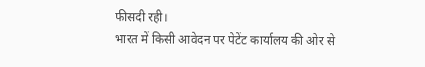फीसदी रही।
भारत में किसी आवेदन पर पेटेंट कार्यालय की ओर से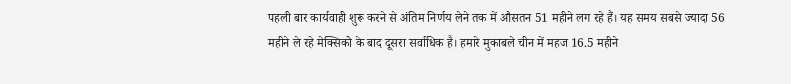पहली बार कार्यवाही शुरू करने से अंतिम निर्णय लेने तक में औसतन 51 महीने लग रहे हैं। यह समय सबसे ज्यादा 56 महीने ले रहे मेक्सिको के बाद दूसरा सर्वाधिक है। हमारे मुकाबले चीन में महज 16.5 महीने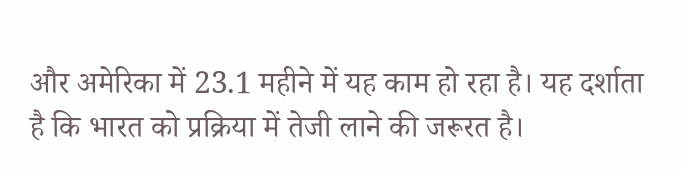और अमेरिका में 23.1 महीने में यह काम हो रहा है। यह दर्शाता है कि भारत को प्रक्रिया में तेजी लाने की जरूरत है।